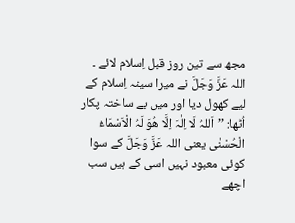مجھ سے تین روز قبل اِسلام لائے ۔ اللہ عَزَّ وَجَلَّ نے میرا سینہ اِسلام کے لیے کھول دیا اور میں بے ساختہ پکار اُٹھا: ’’اَللہُ لَا اِلٰہَ اِلَّا ھُوَ لَہُ الْاَسْمَاءُ الْحُسْنٰی یعنی اللہ عَزَّ وَجَلَّ کے سوا کوئی معبود نہیں اسی کے ہیں سب اچھے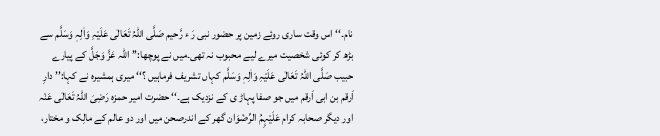نام۔‘‘ اس وقت ساری روئے زمین پر حضور نبی رَ ء رَّحیم صَلَّی اللّٰہُ تَعَالٰی عَلَیْہِ وَاٰلِہٖ وَسَلَّم سے بڑھ کر کوئی شخصیت میرے لیے محبوب نہ تھی۔میں نے پوچھا:’’ اللہ عَزَّ وَجَلَّ کے پیارے حبیب صَلَّی اللّٰہُ تَعَالٰی عَلَیْہِ وَاٰلِہٖ وَسَلَّم کہاں تشریف فرماہیں ؟‘‘ میری ہمشیرہ نے کہا:’’ دارِ اَرقم بن ابی اَرقم میں جو صفا پہاڑ ی کے نزدیک ہے۔‘‘ حضرت امیر حمزہ رَضِیَ اللّٰہُ تَعَالٰی عَنْہ اور دیگر صحابہ کرام عَلَیْہِمُ الرِّضْوَان گھر کے اندرصحن میں اور دو عالم کے مالِک و مختار،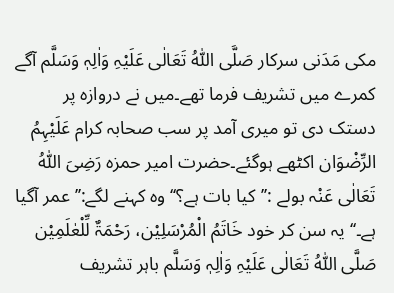مکی مَدَنی سرکار صَلَّی اللّٰہُ تَعَالٰی عَلَیْہِ وَاٰلِہٖ وَسَلَّم آگے کمرے میں تشریف فرما تھے۔میں نے دروازہ پر دستک دی تو میری آمد پر سب صحابہ کرام عَلَیْہِمُ الرِّضْوَان اکٹھے ہوگئے۔حضرت امیر حمزہ رَضِیَ اللّٰہُ تَعَالٰی عَنْہ بولے :’’کیا بات ہے؟‘‘ وہ کہنے لگے:’’ عمر آگیا ہے۔‘‘یہ سن کر خود خَاتَمُ الْمُرْسَلِیْن، رَحْمَۃٌ لِّلْعٰلَمِیْن صَلَّی اللّٰہُ تَعَالٰی عَلَیْہِ وَاٰلِہٖ وَسَلَّم باہر تشریف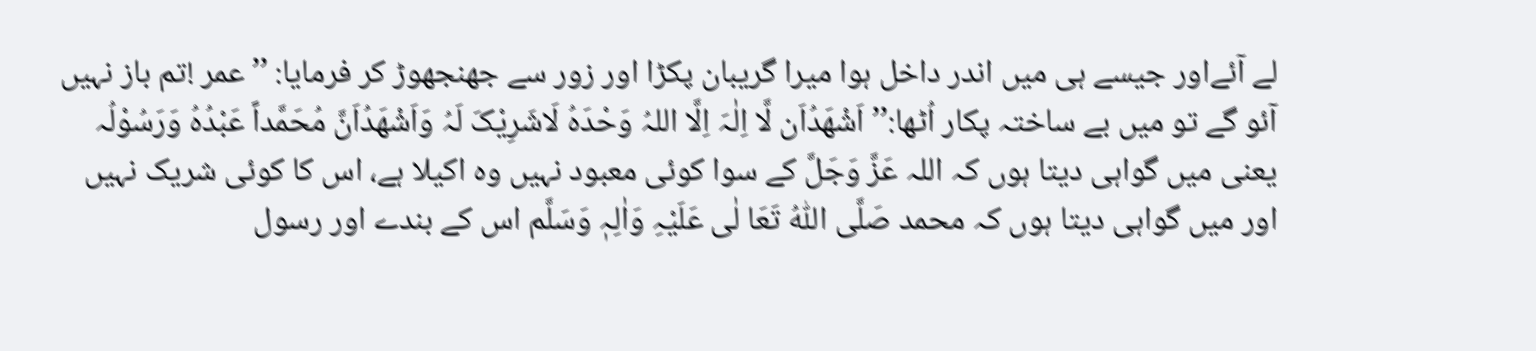لے آئےاور جیسے ہی میں اندر داخل ہوا میرا گریبان پکڑا اور زور سے جھنجھوڑ کر فرمایا: ’’عمر !تم باز نہیں آئو گے تو میں بے ساختہ پکار اُٹھا:’’اَشْھَدُاَن لَّا اِلٰہَ اِلَّا اللہُ وَحْدَہُ لَاشَرِیْکَ لَہُ وَاَشْھَدُاَنَّ مُحَمَّداً عَبْدُہُ وَرَسُوْلُہ یعنی میں گواہی دیتا ہوں کہ اللہ عَزَّ وَجَلَّ کے سوا کوئی معبود نہیں وہ اکیلا ہے، اس کا کوئی شریک نہیں اور میں گواہی دیتا ہوں کہ محمد صَلَّی اللّٰہُ تَعَا لٰی عَلَیْہِ وَاٰلِہٖ وَسَلَّم اس کے بندے اور رسول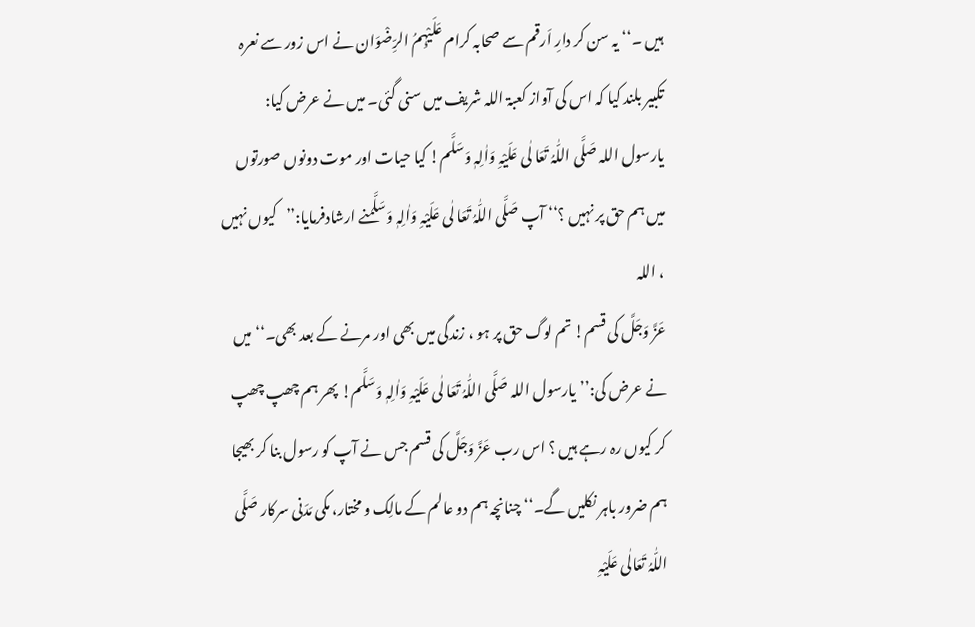ہیں ۔‘‘ یہ سن کر دارِ اَرقم سے صحابہ کرام عَلَیْہِمُ الرِّضْوَان نے اس زور سے نعرہ تکبیر بلند کیا کہ اس کی آواز کعبۃ اللہ شریف میں سنی گئی۔ میں نے عرض کیا: یارسول اللہ صَلَّی اللّٰہُ تَعَا لٰی عَلَیْہِ وَاٰلِہٖ وَسَلَّم! کیا حیات اور موت دونوں صورتوں میں ہم حق پر نہیں ؟‘‘ آپ صَلَّی اللّٰہُ تَعَا لٰی عَلَیْہِ وَاٰلِہٖ وَسَلَّمنے ارشادفرمایا:’’کیوں نہیں ، اللہ
عَزَّ وَجَلَّ کی قسم! تم لوگ حق پر ہو ، زندگی میں بھی اور مرنے کے بعد بھی۔‘‘ میں نے عرض کی:’’یارسول اللہ صَلَّی اللّٰہُ تَعَا لٰی عَلَیْہِ وَاٰلِہٖ وَسَلَّم! پھر ہم چھپ چھپ کر کیوں رہ رہے ہیں ؟ اس رب عَزَّ وَجَلَّ کی قسم جس نے آپ کو رسول بنا کر بھیجا ہم ضرور باہر نکلیں گے۔‘‘ چنانچہ ہم دو عالم کے مالِک و مختار، مکی مَدَنی سرکار صَلَّی اللّٰہُ تَعَالٰی عَلَیْہِ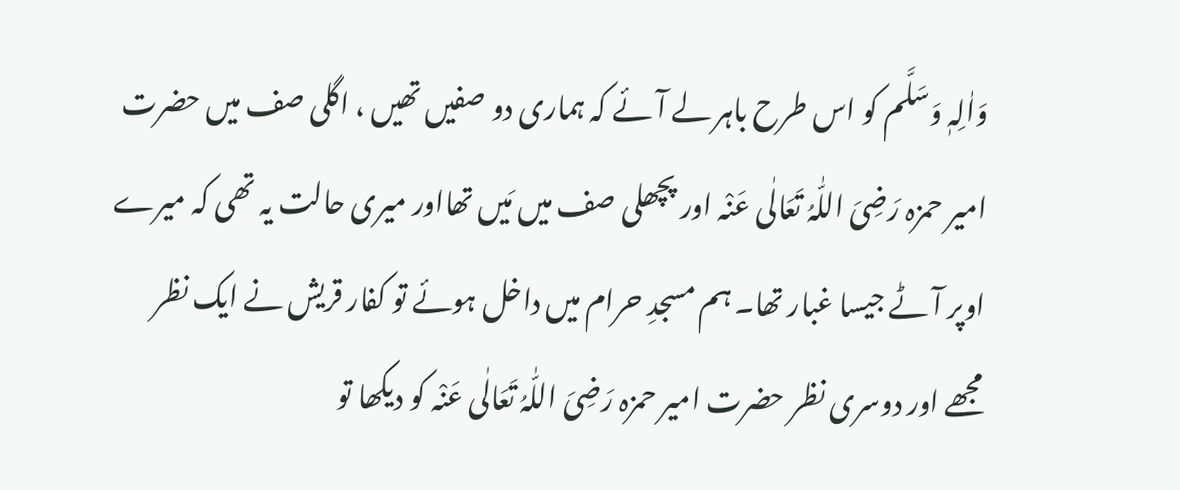وَاٰلِہٖ وَسَلَّم کو اس طرح باہر لے آئے کہ ہماری دو صفیں تھیں ، اگلی صف میں حضرت امیر حمزہ رَضِیَ اللّٰہُ تَعَالٰی عَنْہ اور پچھلی صف میں مَیں تھااور میری حالت یہ تھی کہ میرے اوپر آٹے جیسا غبار تھا۔ ہم مسجدِ حرام میں داخل ہوئے تو کفار قریش نے ایک نظر مجھے اور دوسری نظر حضرت امیر حمزہ رَضِیَ اللّٰہُ تَعَالٰی عَنْہ کو دیکھا تو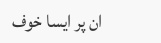ان پر ایسا خوف